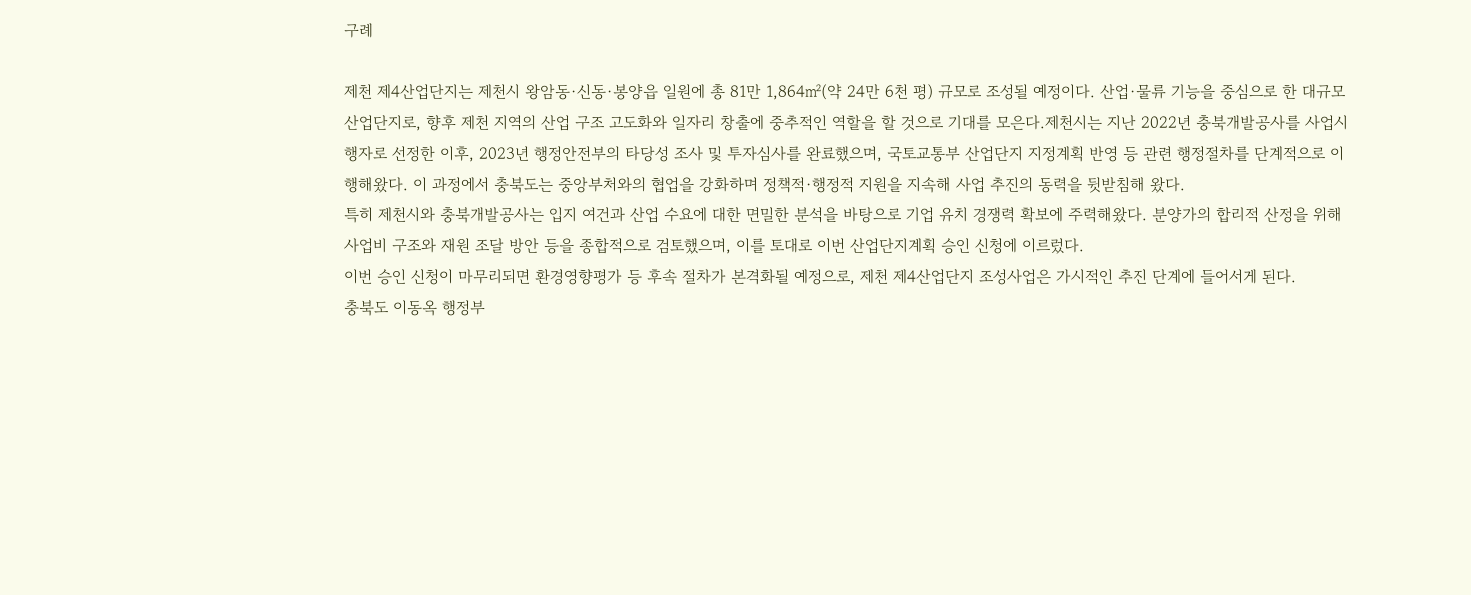구례

제천 제4산업단지는 제천시 왕암동·신동·봉양읍 일원에 총 81만 1,864㎡(약 24만 6천 평) 규모로 조성될 예정이다. 산업·물류 기능을 중심으로 한 대규모 산업단지로, 향후 제천 지역의 산업 구조 고도화와 일자리 창출에 중추적인 역할을 할 것으로 기대를 모은다.제천시는 지난 2022년 충북개발공사를 사업시행자로 선정한 이후, 2023년 행정안전부의 타당성 조사 및 투자심사를 완료했으며, 국토교통부 산업단지 지정계획 반영 등 관련 행정절차를 단계적으로 이행해왔다. 이 과정에서 충북도는 중앙부처와의 협업을 강화하며 정책적·행정적 지원을 지속해 사업 추진의 동력을 뒷받침해 왔다.
특히 제천시와 충북개발공사는 입지 여건과 산업 수요에 대한 면밀한 분석을 바탕으로 기업 유치 경쟁력 확보에 주력해왔다. 분양가의 합리적 산정을 위해 사업비 구조와 재원 조달 방안 등을 종합적으로 검토했으며, 이를 토대로 이번 산업단지계획 승인 신청에 이르렀다.
이번 승인 신청이 마무리되면 환경영향평가 등 후속 절차가 본격화될 예정으로, 제천 제4산업단지 조성사업은 가시적인 추진 단계에 들어서게 된다.
충북도 이동옥 행정부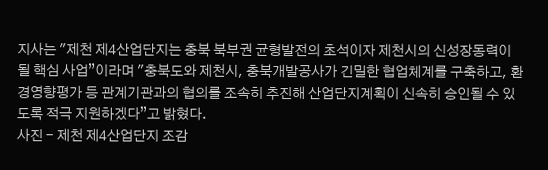지사는 "제천 제4산업단지는 충북 북부권 균형발전의 초석이자 제천시의 신성장동력이 될 핵심 사업”이라며 "충북도와 제천시, 충북개발공사가 긴밀한 협업체계를 구축하고, 환경영향평가 등 관계기관과의 협의를 조속히 추진해 산업단지계획이 신속히 승인될 수 있도록 적극 지원하겠다”고 밝혔다.
사진 - 제천 제4산업단지 조감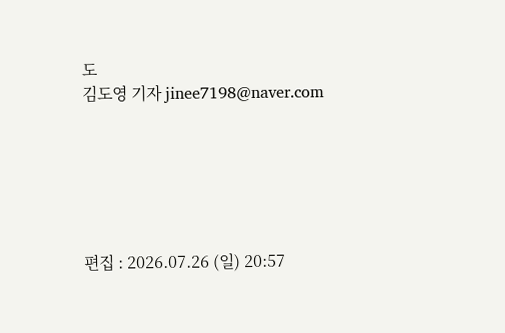도
김도영 기자 jinee7198@naver.com






편집 : 2026.07.26 (일) 20:57